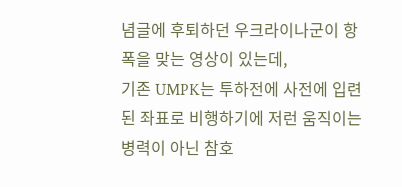념글에 후퇴하던 우크라이나군이 항폭을 맞는 영상이 있는데,
기존 UMPK는 투하전에 사전에 입련된 좌표로 비행하기에 저런 움직이는 병력이 아닌 참호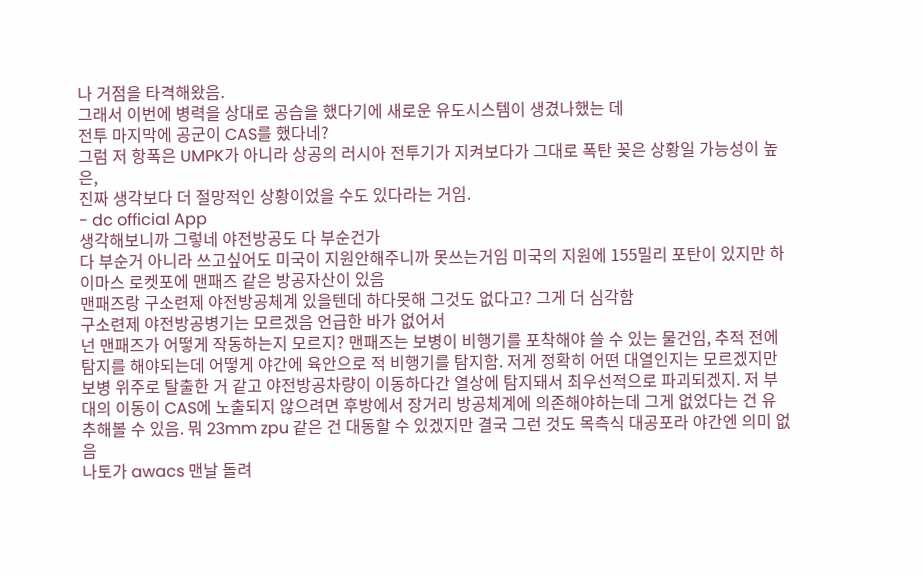나 거점을 타격해왔음.
그래서 이번에 병력을 상대로 공습을 했다기에 새로운 유도시스템이 생겼나했는 데
전투 마지막에 공군이 CAS를 했다네?
그럼 저 항폭은 UMPK가 아니라 상공의 러시아 전투기가 지켜보다가 그대로 폭탄 꽂은 상황일 가능성이 높은,
진짜 생각보다 더 절망적인 상황이었을 수도 있다라는 거임.
- dc official App
생각해보니까 그렇네 야전방공도 다 부순건가
다 부순거 아니라 쓰고싶어도 미국이 지원안해주니까 못쓰는거임 미국의 지원에 155밀리 포탄이 있지만 하이마스 로켓포에 맨패즈 같은 방공자산이 있음
맨패즈랑 구소련제 야전방공체계 있을텐데 하다못해 그것도 없다고? 그게 더 심각함
구소련제 야전방공병기는 모르겠음 언급한 바가 없어서
넌 맨패즈가 어떻게 작동하는지 모르지? 맨패즈는 보병이 비행기를 포착해야 쓸 수 있는 물건임, 추적 전에 탐지를 해야되는데 어떻게 야간에 육안으로 적 비행기를 탐지함. 저게 정확히 어떤 대열인지는 모르겠지만 보병 위주로 탈출한 거 같고 야전방공차량이 이동하다간 열상에 탐지돼서 최우선적으로 파괴되겠지. 저 부대의 이동이 CAS에 노출되지 않으려면 후방에서 장거리 방공체계에 의존해야하는데 그게 없었다는 건 유추해볼 수 있음. 뭐 23mm zpu 같은 건 대동할 수 있겠지만 결국 그런 것도 목측식 대공포라 야간엔 의미 없음
나토가 awacs 맨날 돌려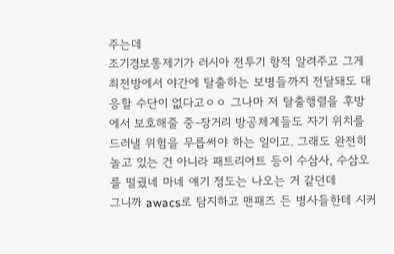주는데
조기경보통제기가 러시아 전투기 항적 알려주고 그게 최전방에서 야간에 탈출하는 보병들까지 전달돼도 대응할 수단이 없다고ㅇㅇ 그나마 저 탈출행렬을 후방에서 보호해줄 중-장거리 방공체계들도 자기 위치를 드러낼 위험을 무릅써야 하는 일이고. 그래도 완전히 놀고 있는 건 아니라 패트리어트 등이 수삼사, 수삼오를 떨궜네 마네 얘기 정도는 나오는 거 같던데
그니까 awacs로 탐지하고 맨패즈 든 병사들한테 시커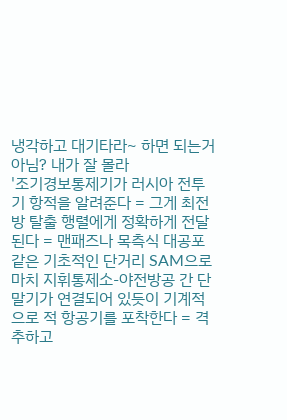냉각하고 대기타라~ 하면 되는거 아님? 내가 잘 몰라
'조기경보통제기가 러시아 전투기 항적을 알려준다 = 그게 최전방 탈출 행렬에게 정확하게 전달된다 = 맨패즈나 목측식 대공포 같은 기초적인 단거리 SAM으로 마치 지휘통제소-야전방공 간 단말기가 연결되어 있듯이 기계적으로 적 항공기를 포착한다 = 격추하고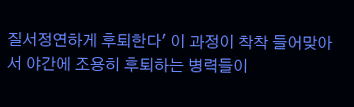질서정연하게 후퇴한다' 이 과정이 착착 들어맞아서 야간에 조용히 후퇴하는 병력들이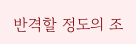반격할 정도의 조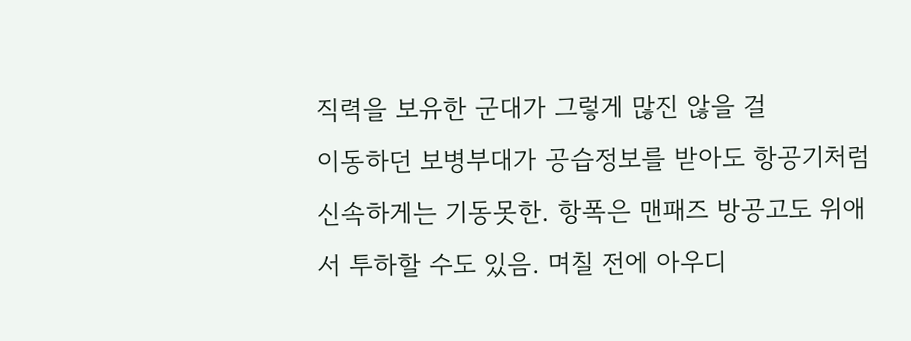직력을 보유한 군대가 그렇게 많진 않을 걸
이동하던 보병부대가 공습정보를 받아도 항공기처럼 신속하게는 기동못한. 항폭은 맨패즈 방공고도 위애서 투하할 수도 있음. 며칠 전에 아우디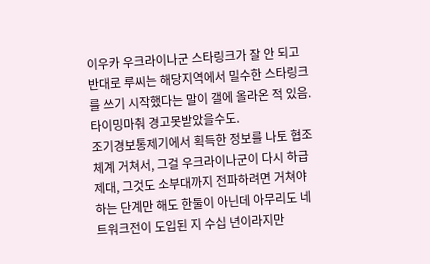이우카 우크라이나군 스타링크가 잘 안 되고 반대로 루씨는 해당지역에서 밀수한 스타링크를 쓰기 시작했다는 말이 갤에 올라온 적 있음. 타이밍마춰 경고못받았을수도.
조기경보통제기에서 획득한 정보를 나토 협조 체계 거쳐서, 그걸 우크라이나군이 다시 하급 제대, 그것도 소부대까지 전파하려면 거쳐야 하는 단계만 해도 한둘이 아닌데 아무리도 네트워크전이 도입된 지 수십 년이라지만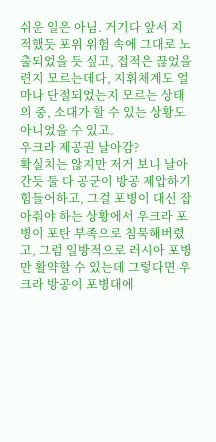쉬운 일은 아님. 거기다 앞서 지적했듯 포위 위험 속에 그대로 노출되었을 듯 싶고, 접적은 끊었을련지 모르는데다, 지휘체계도 얼마나 단절되었는지 모르는 상태의 중, 소대가 할 수 있는 상황도 아니었을 수 있고.
우크라 제공권 날아감?
확실치는 않지만 저거 보니 날아간듯 둘 다 공군이 방공 제압하기 힘들어하고, 그걸 포병이 대신 잡아줘야 하는 상황에서 우크라 포병이 포탄 부족으로 침묵해버렸고, 그럼 일방적으로 러시아 포병만 활약할 수 있는데 그렇다면 우크라 방공이 포병대에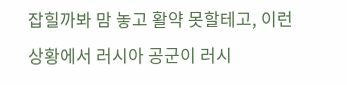잡힐까봐 맘 놓고 활약 못할테고, 이런 상황에서 러시아 공군이 러시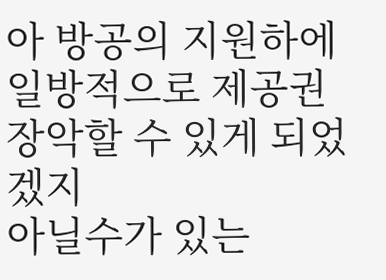아 방공의 지원하에 일방적으로 제공권 장악할 수 있게 되었겠지
아닐수가 있는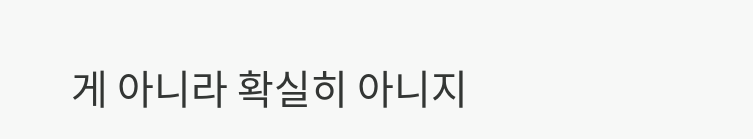게 아니라 확실히 아니지